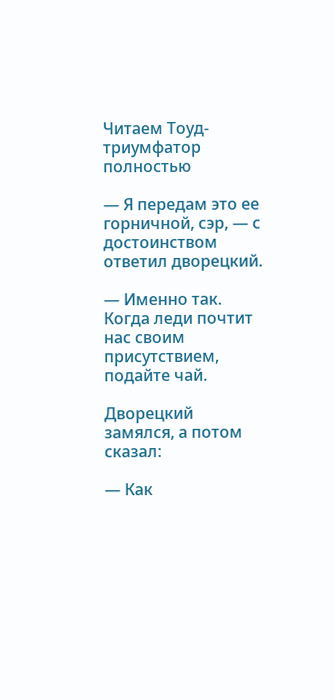Читаем Тоуд-триумфатор полностью

— Я передам это ее горничной, сэр, — с достоинством ответил дворецкий.

— Именно так. Когда леди почтит нас своим присутствием, подайте чай.

Дворецкий замялся, а потом сказал:

— Как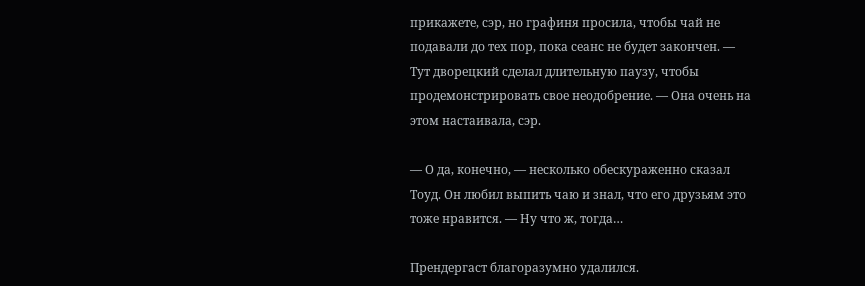прикажете, сэр, но графиня просила, чтобы чай не подавали до тех пор, пока сеанс не будет закончен. — Тут дворецкий сделал длительную паузу, чтобы продемонстрировать свое неодобрение. — Она очень на этом настаивала, сэр.

— О да, конечно, — несколько обескураженно сказал Тоуд. Он любил выпить чаю и знал, что его друзьям это тоже нравится. — Ну что ж, тогда…

Прендергаст благоразумно удалился.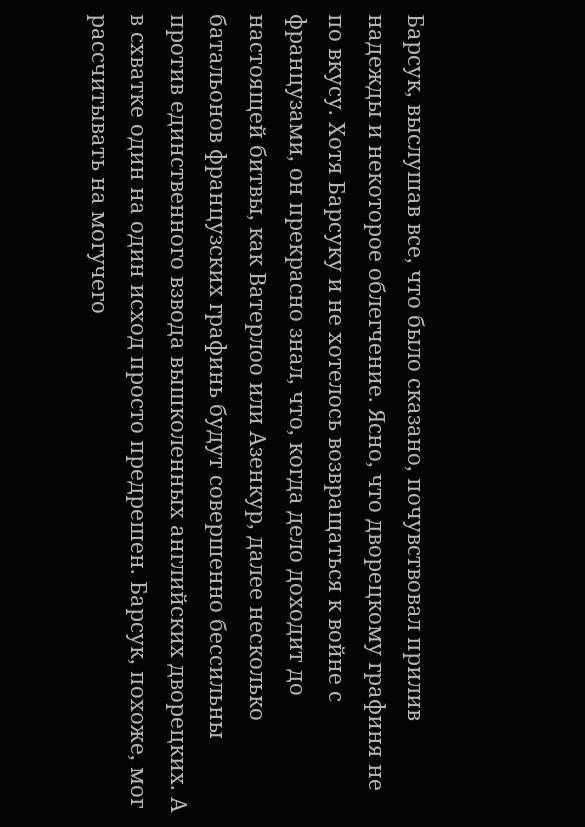Барсук, выслушав все, что было сказано, почувствовал прилив надежды и некоторое облегчение. Ясно, что дворецкому графиня не по вкусу. Хотя Барсуку и не хотелось возвращаться к войне с французами, он прекрасно знал, что, когда дело доходит до настоящей битвы, как Ватерлоо или Азенкур, далее несколько батальонов французских графинь будут совершенно бессильны против единственного взвода вышколенных английских дворецких. А в схватке один на один исход просто предрешен. Барсук, похоже, мог рассчитывать на могучего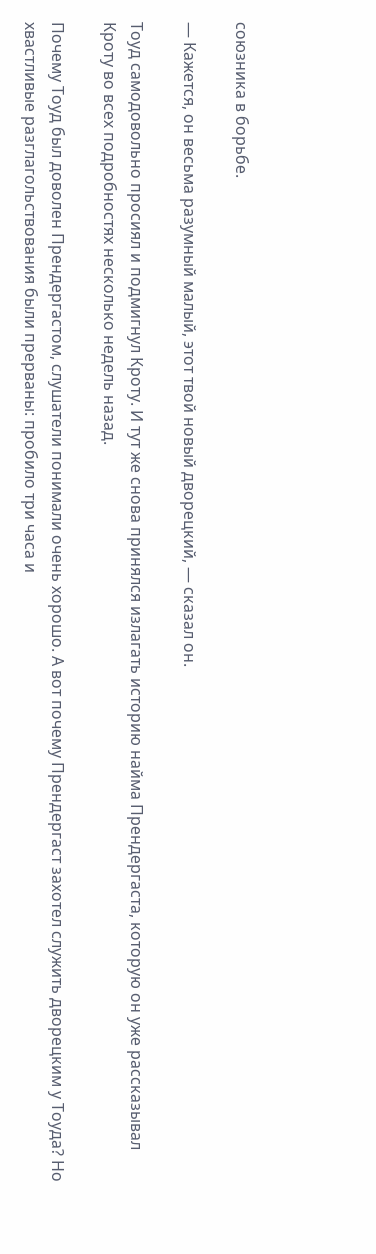союзника в борьбе.

— Кажется, он весьма разумный малый, этот твой новый дворецкий, — сказал он.

Тоуд самодовольно просиял и подмигнул Кроту. И тут же снова принялся излагать историю найма Прендергаста, которую он уже рассказывал Кроту во всех подробностях несколько недель назад.

Почему Тоуд был доволен Прендергастом, слушатели понимали очень хорошо. А вот почему Прендергаст захотел служить дворецким у Тоуда? Но хвастливые разглагольствования были прерваны: пробило три часа и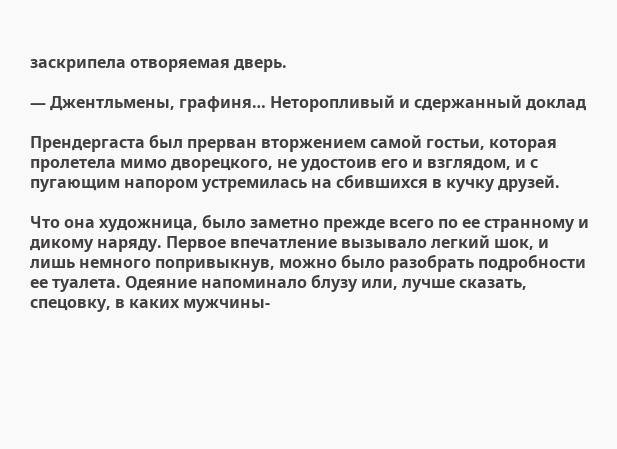заскрипела отворяемая дверь.

— Джентльмены, графиня… Неторопливый и сдержанный доклад

Прендергаста был прерван вторжением самой гостьи, которая пролетела мимо дворецкого, не удостоив его и взглядом, и с пугающим напором устремилась на сбившихся в кучку друзей.

Что она художница, было заметно прежде всего по ее странному и дикому наряду. Первое впечатление вызывало легкий шок, и лишь немного попривыкнув, можно было разобрать подробности ее туалета. Одеяние напоминало блузу или, лучше сказать, спецовку, в каких мужчины-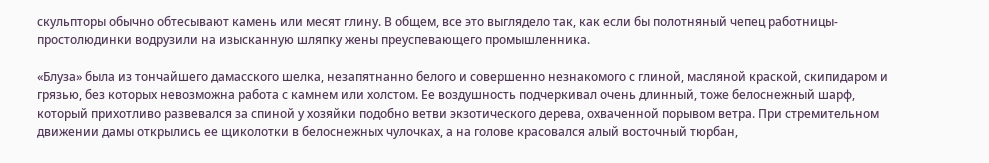скульпторы обычно обтесывают камень или месят глину. В общем, все это выглядело так, как если бы полотняный чепец работницы-простолюдинки водрузили на изысканную шляпку жены преуспевающего промышленника.

«Блуза» была из тончайшего дамасского шелка, незапятнанно белого и совершенно незнакомого с глиной, масляной краской, скипидаром и грязью, без которых невозможна работа с камнем или холстом. Ее воздушность подчеркивал очень длинный, тоже белоснежный шарф, который прихотливо развевался за спиной у хозяйки подобно ветви экзотического дерева, охваченной порывом ветра. При стремительном движении дамы открылись ее щиколотки в белоснежных чулочках, а на голове красовался алый восточный тюрбан,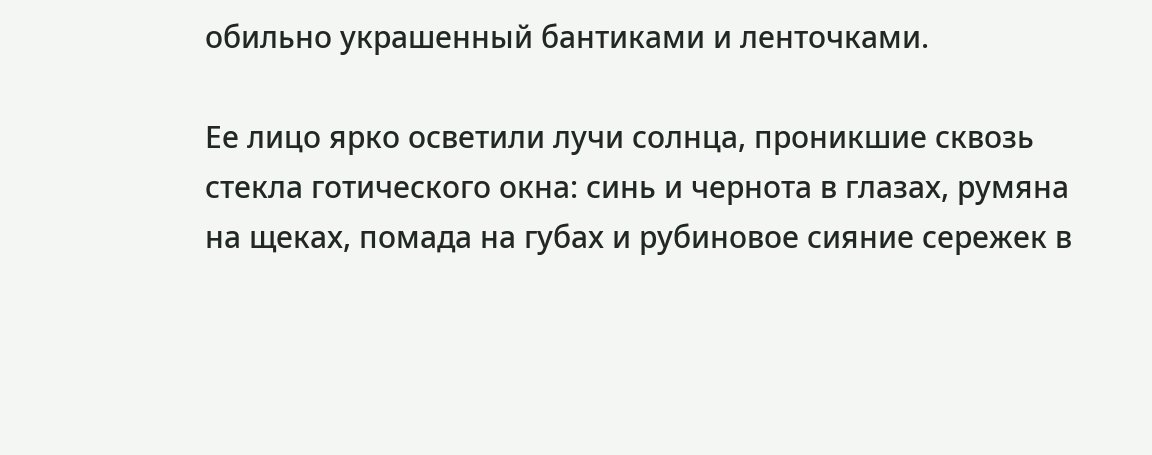обильно украшенный бантиками и ленточками.

Ее лицо ярко осветили лучи солнца, проникшие сквозь стекла готического окна: синь и чернота в глазах, румяна на щеках, помада на губах и рубиновое сияние сережек в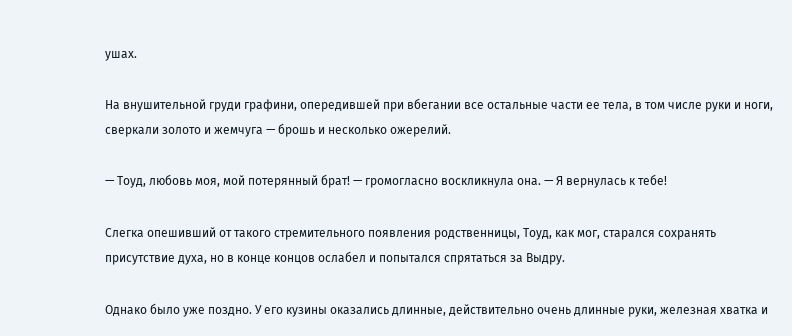ушах.

На внушительной груди графини, опередившей при вбегании все остальные части ее тела, в том числе руки и ноги, сверкали золото и жемчуга — брошь и несколько ожерелий.

— Тоуд, любовь моя, мой потерянный брат! — громогласно воскликнула она. — Я вернулась к тебе!

Слегка опешивший от такого стремительного появления родственницы, Тоуд, как мог, старался сохранять присутствие духа, но в конце концов ослабел и попытался спрятаться за Выдру.

Однако было уже поздно. У его кузины оказались длинные, действительно очень длинные руки, железная хватка и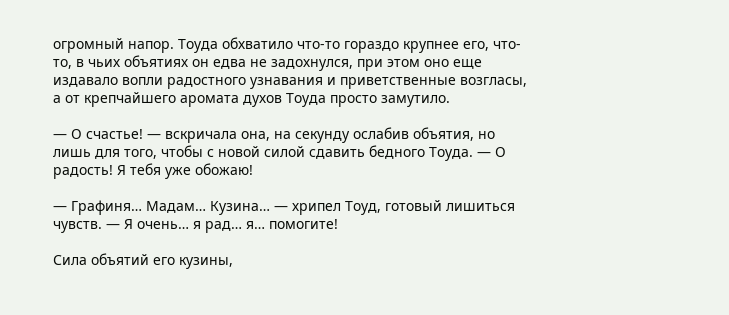огромный напор. Тоуда обхватило что-то гораздо крупнее его, что-то, в чьих объятиях он едва не задохнулся, при этом оно еще издавало вопли радостного узнавания и приветственные возгласы, а от крепчайшего аромата духов Тоуда просто замутило.

— О счастье! — вскричала она, на секунду ослабив объятия, но лишь для того, чтобы с новой силой сдавить бедного Тоуда. — О радость! Я тебя уже обожаю!

— Графиня… Мадам… Кузина… — хрипел Тоуд, готовый лишиться чувств. — Я очень… я рад… я… помогите!

Сила объятий его кузины,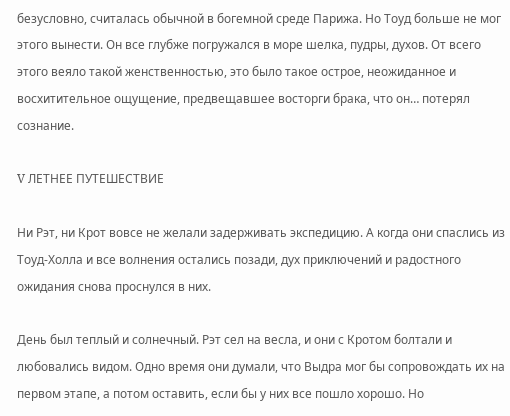безусловно, считалась обычной в богемной среде Парижа. Но Тоуд больше не мог этого вынести. Он все глубже погружался в море шелка, пудры, духов. От всего этого веяло такой женственностью, это было такое острое, неожиданное и восхитительное ощущение, предвещавшее восторги брака, что он… потерял сознание.

V ЛЕТНЕЕ ПУТЕШЕСТВИЕ

Ни Рэт, ни Крот вовсе не желали задерживать экспедицию. А когда они спаслись из Тоуд-Холла и все волнения остались позади, дух приключений и радостного ожидания снова проснулся в них.

День был теплый и солнечный. Рэт сел на весла, и они с Кротом болтали и любовались видом. Одно время они думали, что Выдра мог бы сопровождать их на первом этапе, а потом оставить, если бы у них все пошло хорошо. Но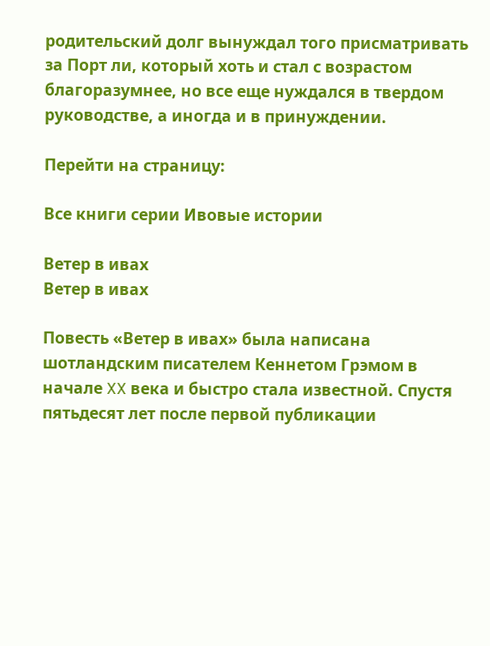родительский долг вынуждал того присматривать за Порт ли, который хоть и стал с возрастом благоразумнее, но все еще нуждался в твердом руководстве, а иногда и в принуждении.

Перейти на страницу:

Все книги серии Ивовые истории

Ветер в ивах
Ветер в ивах

Повесть «Ветер в ивах» была написана шотландским писателем Кеннетом Грэмом в начале XX века и быстро стала известной. Спустя пятьдесят лет после первой публикации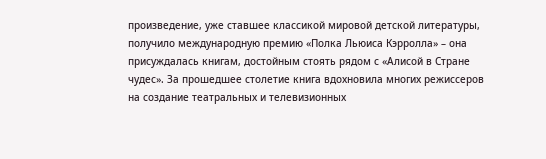произведение, уже ставшее классикой мировой детской литературы, получило международную премию «Полка Льюиса Кэрролла» – она присуждалась книгам, достойным стоять рядом с «Алисой в Стране чудес». За прошедшее столетие книга вдохновила многих режиссеров на создание театральных и телевизионных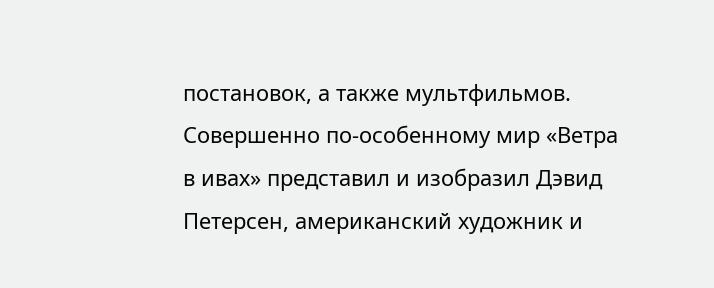постановок, а также мультфильмов. Совершенно по-особенному мир «Ветра в ивах» представил и изобразил Дэвид Петерсен, американский художник и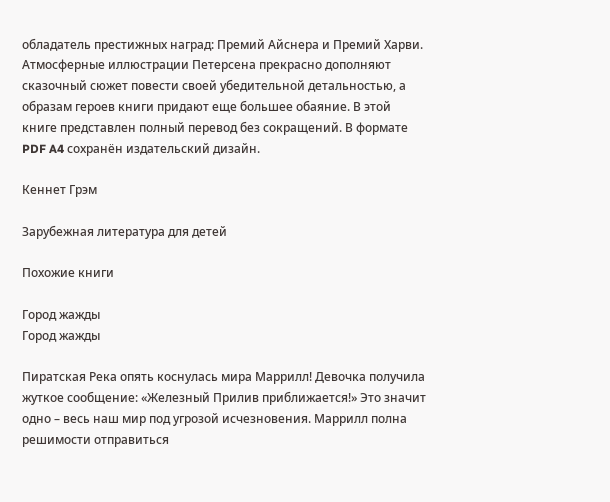обладатель престижных наград: Премий Айснера и Премий Харви. Атмосферные иллюстрации Петерсена прекрасно дополняют сказочный сюжет повести своей убедительной детальностью, а образам героев книги придают еще большее обаяние. В этой книге представлен полный перевод без сокращений. В формате PDF A4 сохранён издательский дизайн.

Кеннет Грэм

Зарубежная литература для детей

Похожие книги

Город жажды
Город жажды

Пиратская Река опять коснулась мира Маррилл! Девочка получила жуткое сообщение: «Железный Прилив приближается!» Это значит одно – весь наш мир под угрозой исчезновения. Маррилл полна решимости отправиться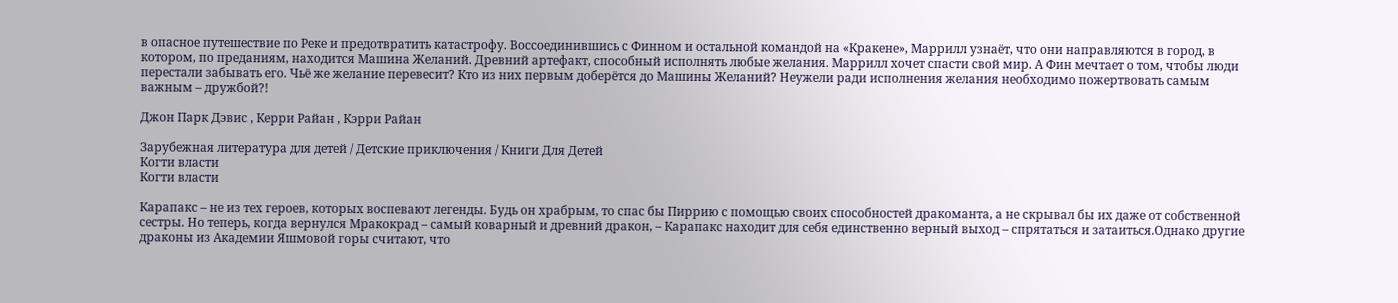в опасное путешествие по Реке и предотвратить катастрофу. Воссоединившись с Финном и остальной командой на «Кракене», Маррилл узнаёт, что они направляются в город, в котором, по преданиям, находится Машина Желаний. Древний артефакт, способный исполнять любые желания. Маррилл хочет спасти свой мир. А Фин мечтает о том, чтобы люди перестали забывать его. Чьё же желание перевесит? Кто из них первым доберётся до Машины Желаний? Неужели ради исполнения желания необходимо пожертвовать самым важным – дружбой?!

Джон Парк Дэвис , Керри Райан , Кэрри Райан

Зарубежная литература для детей / Детские приключения / Книги Для Детей
Когти власти
Когти власти

Карапакс – не из тех героев, которых воспевают легенды. Будь он храбрым, то спас бы Пиррию с помощью своих способностей дракоманта, а не скрывал бы их даже от собственной сестры. Но теперь, когда вернулся Мракокрад – самый коварный и древний дракон, – Карапакс находит для себя единственно верный выход – спрятаться и затаиться.Однако другие драконы из Академии Яшмовой горы считают, что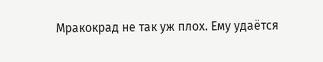Мракокрад не так уж плох. Ему удаётся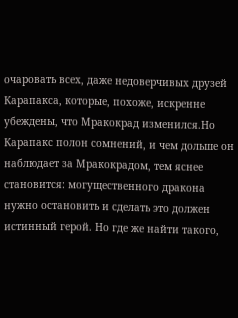очаровать всех, даже недоверчивых друзей Карапакса, которые, похоже, искренне убеждены, что Мракокрад изменился.Но Карапакс полон сомнений, и чем дольше он наблюдает за Мракокрадом, тем яснее становится: могущественного дракона нужно остановить и сделать это должен истинный герой. Но где же найти такого,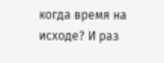когда время на исходе? И раз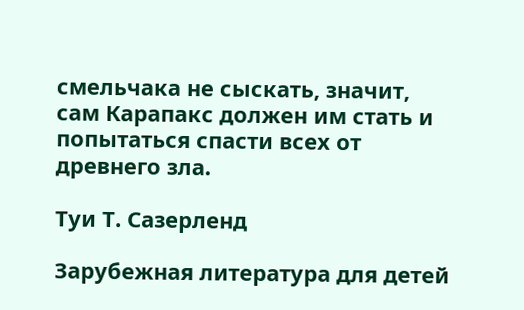смельчака не сыскать, значит, сам Карапакс должен им стать и попытаться спасти всех от древнего зла.

Туи Т. Сазерленд

Зарубежная литература для детей